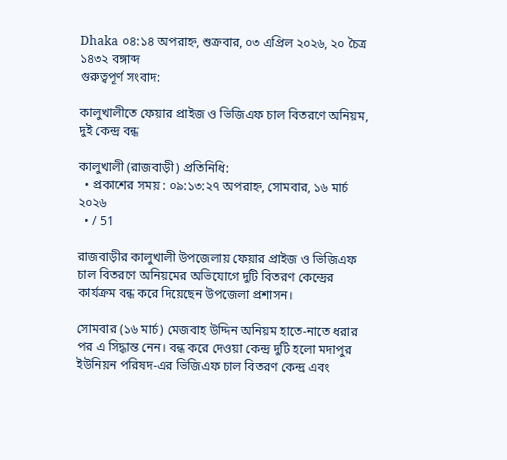Dhaka ০৪:১৪ অপরাহ্ন, শুক্রবার, ০৩ এপ্রিল ২০২৬, ২০ চৈত্র ১৪৩২ বঙ্গাব্দ
গুরুত্বপূর্ণ সংবাদ:

কালুখালীতে ফেয়ার প্রাইজ ও ভিজিএফ চাল বিতরণে অনিয়ম, দুই কেন্দ্র বন্ধ

কালুখালী (রাজবাড়ী) প্রতিনিধি:
  • প্রকাশের সময় : ০৯:১৩:২৭ অপরাহ্ন, সোমবার, ১৬ মার্চ ২০২৬
  • / 51

রাজবাড়ীর কালুখালী উপজেলায় ফেয়ার প্রাইজ ও ভিজিএফ চাল বিতরণে অনিয়মের অভিযোগে দুটি বিতরণ কেন্দ্রের কার্যক্রম বন্ধ করে দিয়েছেন উপজেলা প্রশাসন।

সোমবার (১৬ মার্চ) মেজবাহ উদ্দিন অনিয়ম হাতে-নাতে ধরার পর এ সিদ্ধান্ত নেন। বন্ধ করে দেওয়া কেন্দ্র দুটি হলো মদাপুর ইউনিয়ন পরিষদ-এর ভিজিএফ চাল বিতরণ কেন্দ্র এবং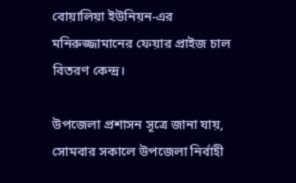বোয়ালিয়া ইউনিয়ন-এর মনিরুজ্জামানের ফেয়ার প্রাইজ চাল বিতরণ কেন্দ্র।

উপজেলা প্রশাসন সূত্রে জানা যায়, সোমবার সকালে উপজেলা নির্বাহী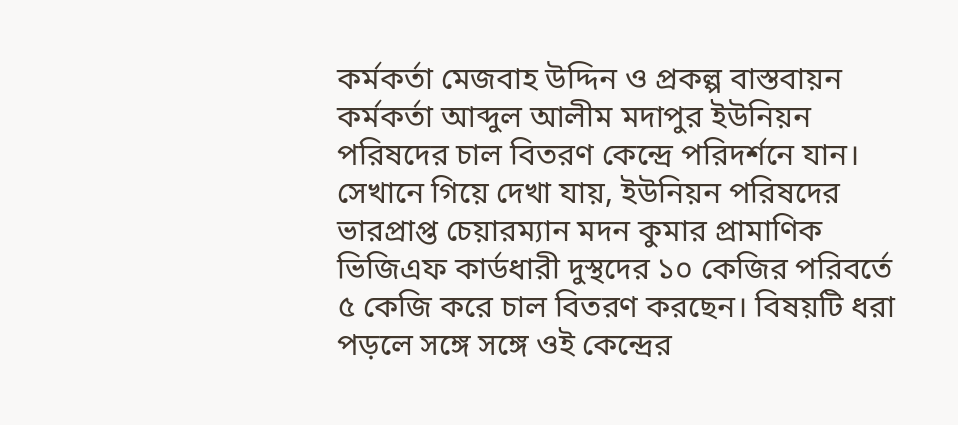কর্মকর্তা মেজবাহ উদ্দিন ও প্রকল্প বাস্তবায়ন কর্মকর্তা আব্দুল আলীম মদাপুর ইউনিয়ন পরিষদের চাল বিতরণ কেন্দ্রে পরিদর্শনে যান। সেখানে গিয়ে দেখা যায়, ইউনিয়ন পরিষদের ভারপ্রাপ্ত চেয়ারম্যান মদন কুমার প্রামাণিক ভিজিএফ কার্ডধারী দুস্থদের ১০ কেজির পরিবর্তে ৫ কেজি করে চাল বিতরণ করছেন। বিষয়টি ধরা পড়লে সঙ্গে সঙ্গে ওই কেন্দ্রের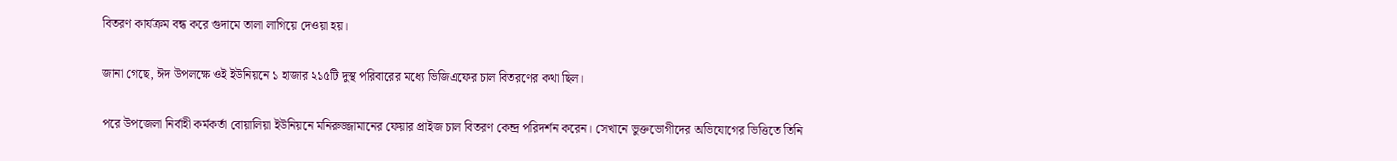বিতরণ কার্যক্রম বন্ধ করে গুদামে তালা লাগিয়ে দেওয়া হয়।

জানা গেছে, ঈদ উপলক্ষে ওই ইউনিয়নে ১ হাজার ২১৫টি দুস্থ পরিবারের মধ্যে ভিজিএফের চাল বিতরণের কথা ছিল।

পরে উপজেলা নির্বাহী কর্মকর্তা বোয়ালিয়া ইউনিয়নে মনিরুজ্জামানের ফেয়ার প্রাইজ চাল বিতরণ কেন্দ্র পরিদর্শন করেন। সেখানে ভুক্তভোগীদের অভিযোগের ভিত্তিতে তিনি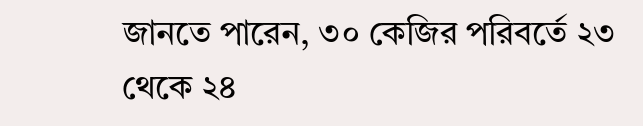জানতে পারেন, ৩০ কেজির পরিবর্তে ২৩ থেকে ২৪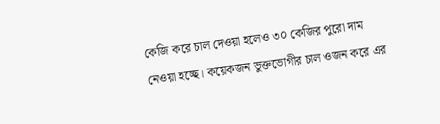কেজি করে চাল দেওয়া হলেও ৩০ কেজির পুরো দাম নেওয়া হচ্ছে। কয়েকজন ভুক্তভোগীর চাল ওজন করে এর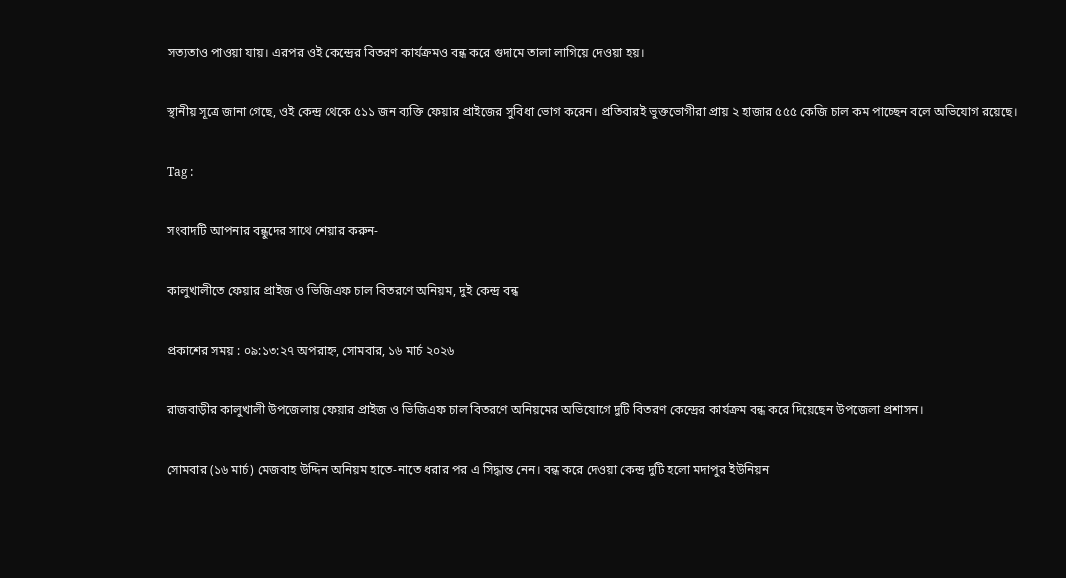সত্যতাও পাওয়া যায়। এরপর ওই কেন্দ্রের বিতরণ কার্যক্রমও বন্ধ করে গুদামে তালা লাগিয়ে দেওয়া হয়।

স্থানীয় সূত্রে জানা গেছে, ওই কেন্দ্র থেকে ৫১১ জন ব্যক্তি ফেয়ার প্রাইজের সুবিধা ভোগ করেন। প্রতিবারই ভুক্তভোগীরা প্রায় ২ হাজার ৫৫৫ কেজি চাল কম পাচ্ছেন বলে অভিযোগ রয়েছে।

Tag :

সংবাদটি আপনার বন্ধুদের সাথে শেয়ার করুন-

কালুখালীতে ফেয়ার প্রাইজ ও ভিজিএফ চাল বিতরণে অনিয়ম, দুই কেন্দ্র বন্ধ

প্রকাশের সময় : ০৯:১৩:২৭ অপরাহ্ন, সোমবার, ১৬ মার্চ ২০২৬

রাজবাড়ীর কালুখালী উপজেলায় ফেয়ার প্রাইজ ও ভিজিএফ চাল বিতরণে অনিয়মের অভিযোগে দুটি বিতরণ কেন্দ্রের কার্যক্রম বন্ধ করে দিয়েছেন উপজেলা প্রশাসন।

সোমবার (১৬ মার্চ) মেজবাহ উদ্দিন অনিয়ম হাতে-নাতে ধরার পর এ সিদ্ধান্ত নেন। বন্ধ করে দেওয়া কেন্দ্র দুটি হলো মদাপুর ইউনিয়ন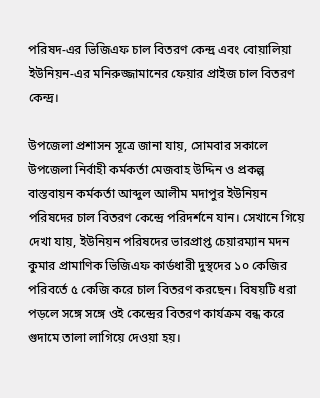পরিষদ-এর ভিজিএফ চাল বিতরণ কেন্দ্র এবং বোয়ালিয়া ইউনিয়ন-এর মনিরুজ্জামানের ফেয়ার প্রাইজ চাল বিতরণ কেন্দ্র।

উপজেলা প্রশাসন সূত্রে জানা যায়, সোমবার সকালে উপজেলা নির্বাহী কর্মকর্তা মেজবাহ উদ্দিন ও প্রকল্প বাস্তবায়ন কর্মকর্তা আব্দুল আলীম মদাপুর ইউনিয়ন পরিষদের চাল বিতরণ কেন্দ্রে পরিদর্শনে যান। সেখানে গিয়ে দেখা যায়, ইউনিয়ন পরিষদের ভারপ্রাপ্ত চেয়ারম্যান মদন কুমার প্রামাণিক ভিজিএফ কার্ডধারী দুস্থদের ১০ কেজির পরিবর্তে ৫ কেজি করে চাল বিতরণ করছেন। বিষয়টি ধরা পড়লে সঙ্গে সঙ্গে ওই কেন্দ্রের বিতরণ কার্যক্রম বন্ধ করে গুদামে তালা লাগিয়ে দেওয়া হয়।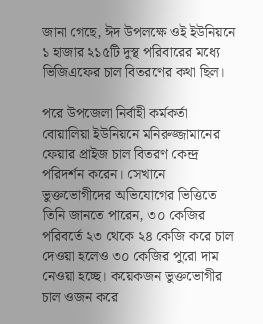জানা গেছে, ঈদ উপলক্ষে ওই ইউনিয়নে ১ হাজার ২১৫টি দুস্থ পরিবারের মধ্যে ভিজিএফের চাল বিতরণের কথা ছিল।

পরে উপজেলা নির্বাহী কর্মকর্তা বোয়ালিয়া ইউনিয়নে মনিরুজ্জামানের ফেয়ার প্রাইজ চাল বিতরণ কেন্দ্র পরিদর্শন করেন। সেখানে ভুক্তভোগীদের অভিযোগের ভিত্তিতে তিনি জানতে পারেন, ৩০ কেজির পরিবর্তে ২৩ থেকে ২৪ কেজি করে চাল দেওয়া হলেও ৩০ কেজির পুরো দাম নেওয়া হচ্ছে। কয়েকজন ভুক্তভোগীর চাল ওজন করে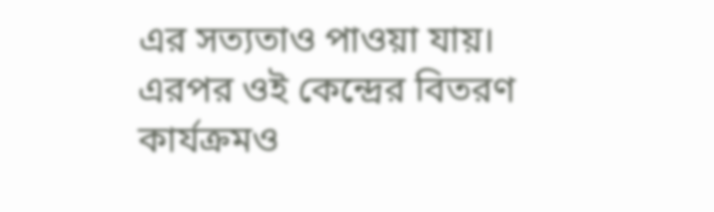এর সত্যতাও পাওয়া যায়। এরপর ওই কেন্দ্রের বিতরণ কার্যক্রমও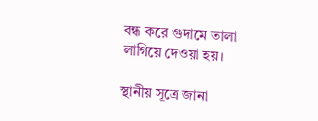বন্ধ করে গুদামে তালা লাগিয়ে দেওয়া হয়।

স্থানীয় সূত্রে জানা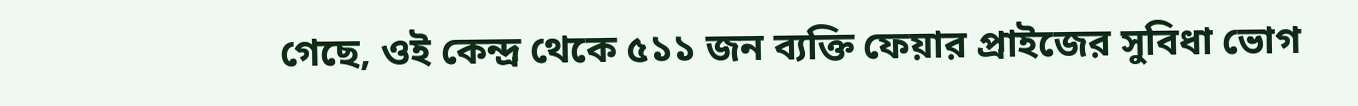গেছে, ওই কেন্দ্র থেকে ৫১১ জন ব্যক্তি ফেয়ার প্রাইজের সুবিধা ভোগ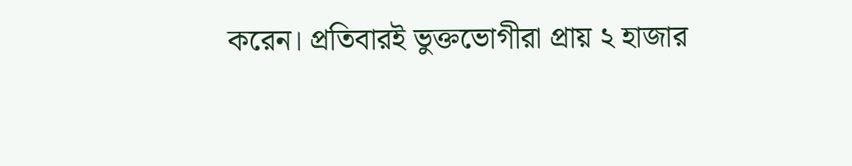করেন। প্রতিবারই ভুক্তভোগীরা প্রায় ২ হাজার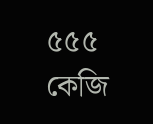৫৫৫ কেজি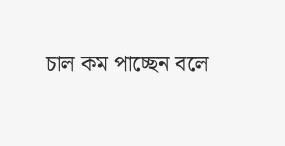চাল কম পাচ্ছেন বলে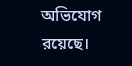অভিযোগ রয়েছে।